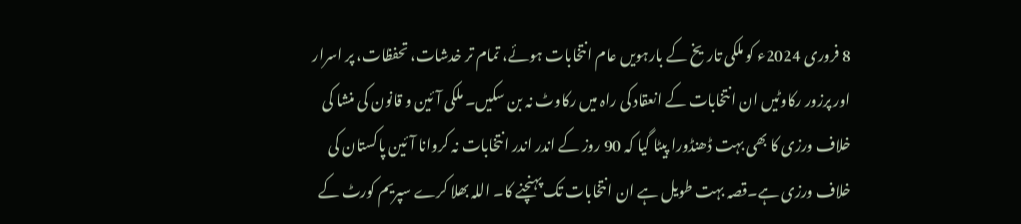8 فروری 2024ء کو ملکی تاریخ کے بارہویں عام انتخابات ہوئے، تمام تر خدشات، تحفظات، پر اسرار اور پرزور رکاوٹیں ان انتخابات کے انعقاد کی راہ میں رکاوٹ نہ بن سکیں۔ ملکی آئین و قانون کی منشا کی خلاف ورزی کا بھی بہت ڈھنڈورا پیٹا گیا کہ 90 روز کے اندر اندر انتخابات نہ کروانا آئین پاکستان کی خلاف ورزی ہے۔قصہ بہت طویل ہے ان انتخابات تک پہنچنے کا۔ اللہ بھلا کرے سپریم کورٹ کے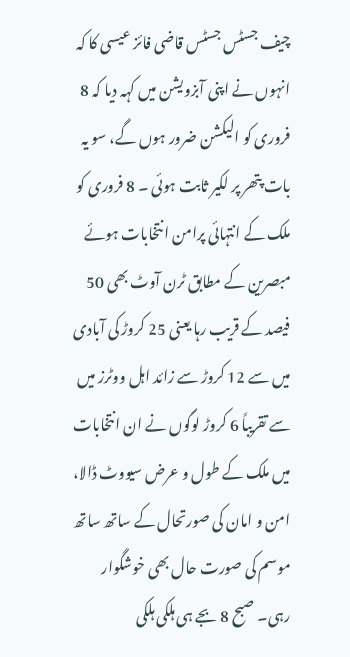چیف جسٹس جسٹس قاضی فائز عیسی کا کہ انہوں نے اپنی آبزویشن میں کہہ دیا کہ 8 فروری کو الیکشن ضرور ہوں گے، سو یہ بات پتھر پر لکیر ثابت ہوئی ۔ 8 فروری کو ملک کے انتہائی پرامن انتخابات ہوئے مبصرین کے مطابق ٹرن آوٹ بھی 50 فیصد کے قریب رہا یعنی 25 کروڑ کی آبادی میں سے 12 کروڑ سے زائد اہل ووٹرز میں سے تقریباً 6 کروڑ لوگوں نے ان انتخابات میں ملک کے طول و عرض سیووٹ ڈالا، امن و امان کی صورتحال کے ساتھ ساتھ موسم کی صورت حال بھی خوشگوار رہی۔ صبح 8 بجے ہی ہلکی ہلکی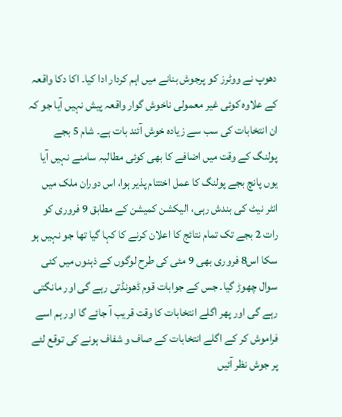دھوپ نے ووٹرز کو پرجوش بنانے میں اہم کردار ادا کیا۔ اکا دکا واقعہ کے علاوہ کوئی غیر معمولی ناخوش گوار واقعہ پیش نہیں آیا جو کہ ان انتخابات کی سب سے زیادہ خوش آئند بات ہے۔ شام 5 بجے پولنگ کے وقت میں اضافے کا بھی کوئی مطالبہ سامنے نہیں آیا یوں پانچ بجے پولنگ کا عمل اختتام پذیر ہوا، اس دوران ملک میں انٹر نیٹ کی بندش رہی، الیکشن کمیشن کے مطابق 9 فروری کو رات 2 بجے تک تمام نتائج کا اعلان کرنے کا کہا گیا تھا جو نہیں ہو سکا اس8 فروری بھی 9 مئی کی طرح لوگوں کے ذہنوں میں کئی سوال چھوڑ گیا۔ جس کے جوابات قوم ڈھونڈتی رہے گی اور مانگتی رہے گی اور پھر اگلے انتخابات کا وقت قریب آ جائے گا اور ہم اسے فراموش کر کے اگلے انتخابات کے صاف و شفاف ہونے کی توقع لئے پر جوش نظر آئیں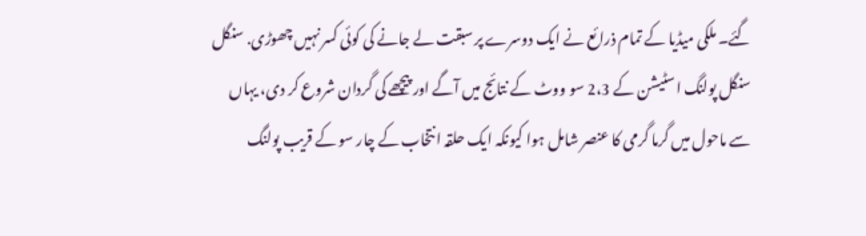گئے۔ ملکی میڈیا کے تمام ذرائع نے ایک دوسرے پر سبقت لے جانے کی کوئی کسر نہیں چھوڑی. سنگل سنگل پولنگ اسٹیشن کے 2،3 سو ووٹ کے نتائج میں آگے اور پیچھے کی گردان شروع کر دی، یہاں سے ماحول میں گرما گرمی کا عنصر شامل ہوا کیونکہ ایک حلقہ انتخاب کے چار سو کے قریب پولنگ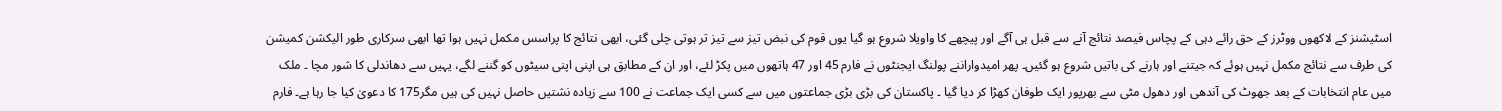اسٹیشنز کے لاکھوں ووٹرز کے حق رائے دہی کے پچاس فیصد نتائج آنے سے قبل ہی آگے اور پیچھے کا واویلا شروع ہو گیا یوں قوم کی نبض تیز سے تیز تر ہوتی چلی گئی، ابھی نتائج کا پراسس مکمل نہیں ہوا تھا ابھی سرکاری طور الیکشن کمیشن کی طرف سے نتائج مکمل نہیں ہوئے کہ جیتنے اور ہارنے کی باتیں شروع ہو گئیں۔ پھر امیدواراننے پولنگ ایجنٹوں نے فارم 45 اور 47 ہاتھوں میں پکڑ لئے، اور ان کے مطابق ہی اپنی اپنی سیٹوں کو گننے لگے، یہیں سے دھاندلی کا شور مچا ۔ ملک میں عام انتخابات کے بعد جھوٹ کی آندھی اور دھول مٹی سے بھرپور ایک طوفان کھڑا کر دیا گیا ۔ پاکستان کی بڑی بڑی جماعتوں میں سے کسی ایک جماعت نے 100 سے زیادہ نشتیں حاصل نہیں کی ہیں مگر175 کا دعویٰ کیا جا رہا ہے۔ فارم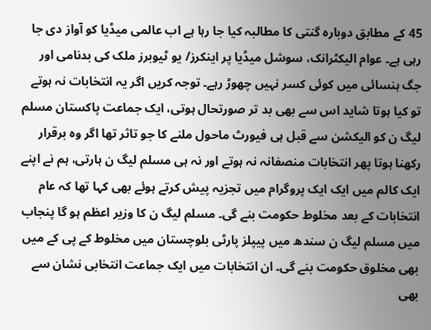45 کے مطابق دوبارہ گنتی کا مطالبہ کیا جا رہا ہے اب عالمی میڈیا کو آواز دی جا رہی ہے۔ عوام الیکٹرانک، سوشل میڈیا پر اینکرز/ یو ٹیوبرز ملک کی بدنامی اور جگ ہنسائی میں کوئی کسر نہیں چھوڑ رہے۔ توجہ کریں اگر یہ انتخابات نہ ہوتے تو کیا ہوتا شاید اس سے بھی بد تر صورتحال ہوتی، ایک جماعت پاکستان مسلم لیگ ن کو الیکشن سے قبل ہی فیورٹ ماحول ملنے کا جو تاثر تھا اگر وہ برقرار رکھنا ہوتا پھر انتخابات منصفانہ نہ ہوتے اور نہ ہی مسلم لیگ ن ہارتی، ہم نے اپنے ایک کالم میں ایک ایک پروگرام میں تجزیہ پیش کرتے ہوئے بھی کہا تھا کہ عام انتخابات کے بعد مخلوط حکومت بنے گی۔ مسلم لیگ ن کا وزیر اعظم ہو گا پنجاب میں مسلم لیگ ن سندھ میں پیپلز پارٹی بلوچستان میں مخلوط کے پی کے میں بھی مخلوق حکومت بنے گی۔ ان انتخابات میں ایک جماعت انتخابی نشان سے بھی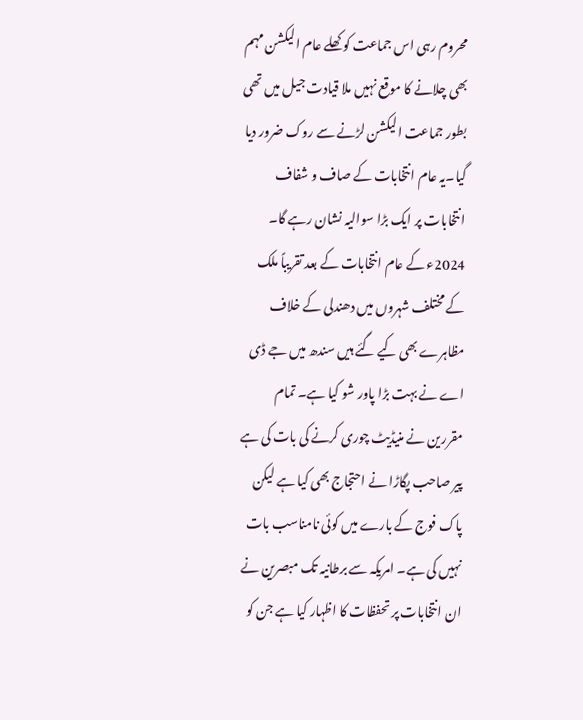محروم رہی اس جماعت کو کھلے عام الیکشن مہم بھی چلانے کا موقع نہیں ملا قیادت جیل میں تھی بطور جماعت الیکشن لڑنے سے روک ضرور دیا گیا۔یہ عام انتخابات کے صاف و شفاف انتخابات پر ایک بڑا سوالیہ نشان رہے گا۔ 2024ء کے عام انتخابات کے بعد تقریباً ملک کے مختلف شہروں میں دھندلی کے خلاف مظاہرے بھی کیے گئے ہیں سندھ میں جے ڈی اے نے بہت بڑا پاور شو کیا ہے۔ تمام مقررین نے منیڈیٹ چوری کرنے کی بات کی ہے پیر صاحب پگاڑا نے احتجاج بھی کیا ہے لیکن پاک فوج کے بارے میں کوئی نامناسب بات نہیں کی ہے۔ امریکہ سے برطانیہ تک مبصرین نے ان انتخابات پر تحفظات کا اظہار کیا ہے جن کو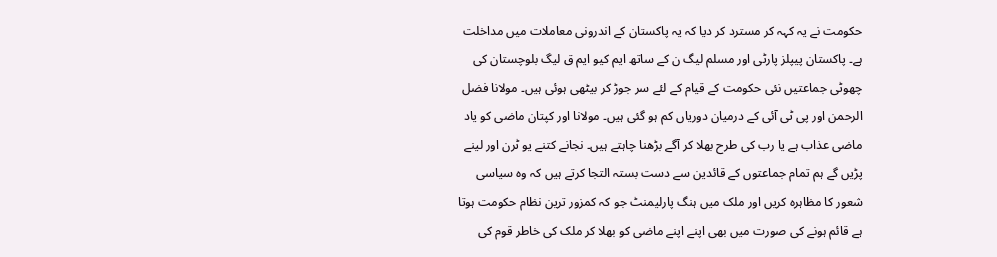حکومت نے یہ کہہ کر مسترد کر دیا کہ یہ پاکستان کے اندرونی معاملات میں مداخلت ہے۔ پاکستان پیپلز پارٹی اور مسلم لیگ ن کے ساتھ ایم کیو ایم ق لیگ بلوچستان کی چھوٹی جماعتیں نئی حکومت کے قیام کے لئے سر جوڑ کر بیٹھی ہوئی ہیں۔ مولانا فضل الرحمن اور پی ٹی آئی کے درمیان دوریاں کم ہو گئی ہیں۔ مولانا اور کپتان ماضی کو یاد ماضی عذاب ہے یا رب کی طرح بھلا کر آگے بڑھنا چاہتے ہیں۔ نجانے کتنے یو ٹرن اور لینے پڑیں گے ہم تمام جماعتوں کے قائدین سے دست بستہ التجا کرتے ہیں کہ وہ سیاسی شعور کا مظاہرہ کریں اور ملک میں ہنگ پارلیمنٹ جو کہ کمزور ترین نظام حکومت ہوتا ہے قائم ہونے کی صورت میں بھی اپنے اپنے ماضی کو بھلا کر ملک کی خاطر قوم کی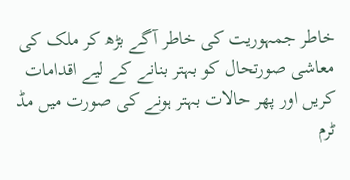خاطر جمہوریت کی خاطر آگے بڑھ کر ملک کی معاشی صورتحال کو بہتر بنانے کے لیے اقدامات کریں اور پھر حالات بہتر ہونے کی صورت میں مڈ ٹرم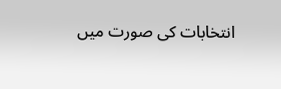انتخابات کی صورت میں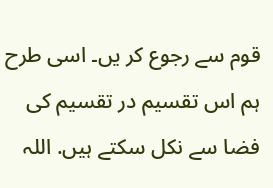قوم سے رجوع کر یں۔ اسی طرح ہم اس تقسیم در تقسیم کی فضا سے نکل سکتے ہیں. اللہ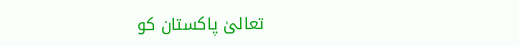تعالیٰ پاکستان کو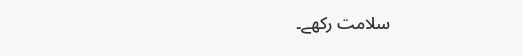سلامت رکھے۔